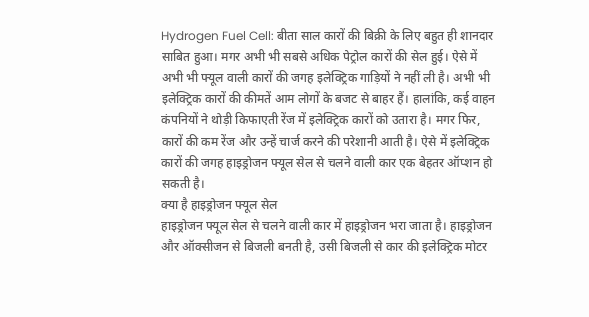Hydrogen Fuel Cell: बीता साल कारों की बिक्री के लिए बहुत ही शानदार साबित हुआ। मगर अभी भी सबसे अधिक पेट्रोल कारों की सेल हुई। ऐसे में अभी भी फ्यूल वाली कारों की जगह इलेक्ट्रिक गाड़ियों ने नहीं ली है। अभी भी इलेक्ट्रिक कारों की कीमतें आम लोगों के बजट से बाहर हैं। हालांकि, कई वाहन कंपनियों ने थोड़ी किफाएती रेंज में इलेक्ट्रिक कारों को उतारा है। मगर फिर, कारों की कम रेंज और उन्हें चार्ज करने की परेशानी आती है। ऐसे में इलेक्ट्रिक कारों की जगह हाइड्रोजन फ्यूल सेल से चलने वाली कार एक बेहतर ऑप्शन हो सकती है।
क्या है हाइड्रोजन फ्यूल सेल
हाइड्रोजन फ्यूल सेल से चलने वाली कार में हाइड्रोजन भरा जाता है। हाइड्रोजन और ऑक्सीजन से बिजली बनती है, उसी बिजली से कार की इलेक्ट्रिक मोटर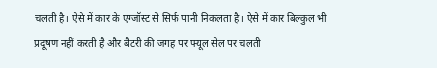चलती है। ऐसे में कार के एग्जॉस्ट से सिर्फ पानी निकलता है। ऐसे में कार बिल्कुल भी प्रदूषण नहीं करती है और बैटरी की जगह पर फ्यूल सेल पर चलती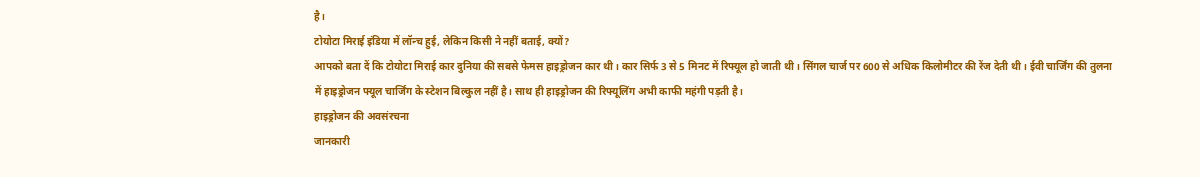है।
टोयोटा मिराई इंडिया में लॉन्च हुई, लेकिन किसी ने नहीं बताई, क्यों?
आपको बता दें कि टोयोटा मिराई कार दुनिया की सबसे फेमस हाइड्रोजन कार थी। कार सिर्फ 3 से 5 मिनट में रिफ्यूल हो जाती थी। सिंगल चार्ज पर 600 से अधिक किलोमीटर की रेंज देती थी। ईवी चार्जिंग की तुलना में हाइड्रोजन फ्यूल चार्जिंग के स्टेशन बिल्कुल नहीं है। साथ ही हाइड्रोजन की रिफ्यूलिंग अभी काफी महंगी पड़ती है।
हाइड्रोजन की अवसंरचना
जानकारी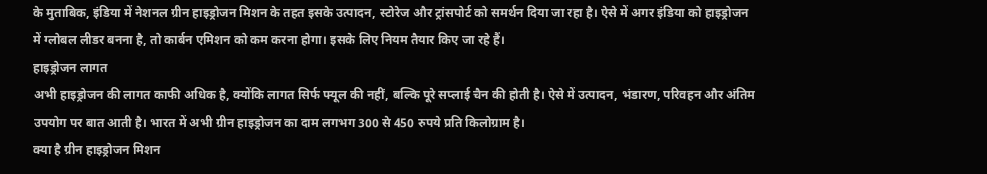के मुताबिक, इंडिया में नेशनल ग्रीन हाइड्रोजन मिशन के तहत इसके उत्पादन, स्टोरेज और ट्रांसपोर्ट को समर्थन दिया जा रहा है। ऐसे में अगर इंडिया को हाइड्रोजन में ग्लोबल लीडर बनना है, तो कार्बन एमिशन को कम करना होगा। इसके लिए नियम तैयार किए जा रहे हैं।
हाइड्रोजन लागत
अभी हाइड्रोजन की लागत काफी अधिक है, क्योंकि लागत सिर्फ फ्यूल की नहीं, बल्कि पूरे सप्लाई चैन की होती है। ऐसे में उत्पादन, भंडारण, परिवहन और अंतिम उपयोग पर बात आती है। भारत में अभी ग्रीन हाइड्रोजन का दाम लगभग 300 से 450 रुपये प्रति किलोग्राम है।
क्या है ग्रीन हाइड्रोजन मिशन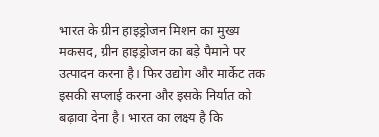भारत के ग्रीन हाइड्रोजन मिशन का मुख्य मकसद, ग्रीन हाइड्रोजन का बड़े पैमाने पर उत्पादन करना है। फिर उद्योग और मार्केट तक इसकी सप्लाई करना और इसके निर्यात को बढ़ावा देना है। भारत का लक्ष्य है कि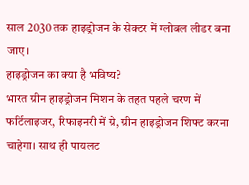साल 2030 तक हाइड्रोजन के सेक्टर में ग्लोबल लीडर बना जाए।
हाइड्रोजन का क्या है भविष्य?
भारत ग्रीन हाइड्रोजन मिशन के तहत पहले चरण में फर्टिलाइजर, रिफाइनरी में ग्रे, ग्रीन हाइड्रोजन शिफ्ट करना चाहेगा। साथ ही पायलट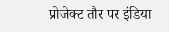प्रोजेक्ट तौर पर इंडिया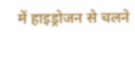में हाइड्रोजन से चलने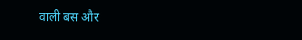वाली बस और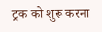ट्रक को शुरू करना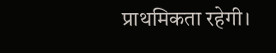प्राथमिकता रहेगी।